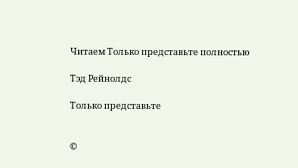Читаем Только представьте полностью

Тэд Рейнолдс

Только представьте


©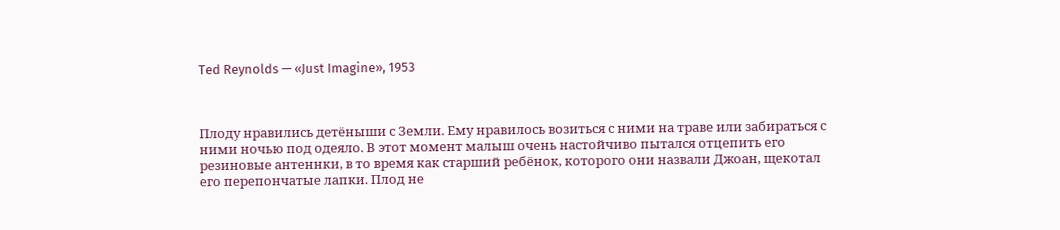Ted Reynolds — «Just Imagine», 1953



Плоду нравились детёныши с Земли. Ему нравилось возиться с ними на траве или забираться с ними ночью под одеяло. В этот момент малыш очень настойчиво пытался отцепить его резиновые антеннки, в то время как старший ребёнок, которого они назвали Джоан, щекотал его перепончатые лапки. Плод не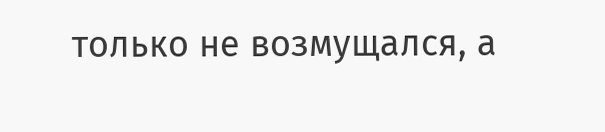только не возмущался, а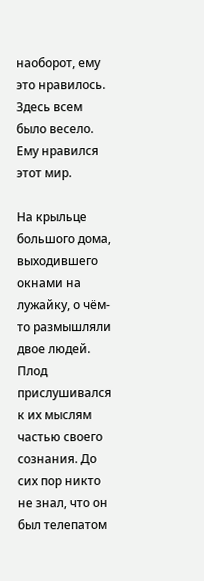наоборот, ему это нравилось. Здесь всем было весело. Ему нравился этот мир.

На крыльце большого дома, выходившего окнами на лужайку, о чём-то размышляли двое людей. Плод прислушивался к их мыслям частью своего сознания. До сих пор никто не знал, что он был телепатом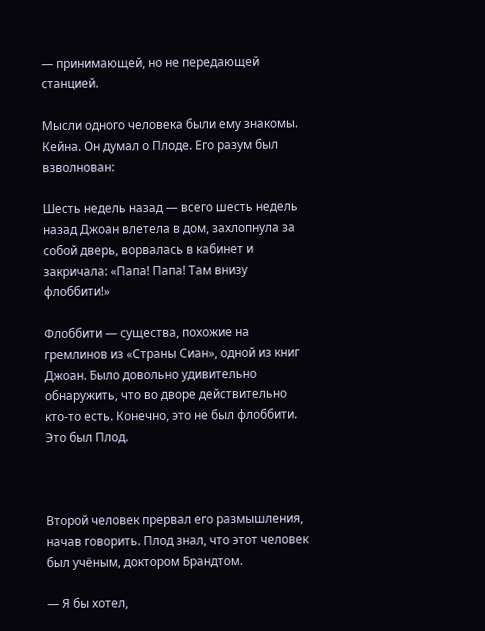— принимающей, но не передающей станцией.

Мысли одного человека были ему знакомы. Кейна. Он думал о Плоде. Его разум был взволнован:

Шесть недель назад — всего шесть недель назад Джоан влетела в дом, захлопнула за собой дверь, ворвалась в кабинет и закричала: «Папа! Папа! Там внизу флоббити!»

Флоббити — существа, похожие на гремлинов из «Страны Сиан», одной из книг Джоан. Было довольно удивительно обнаружить, что во дворе действительно кто-то есть. Конечно, это не был флоббити. Это был Плод.



Второй человек прервал его размышления, начав говорить. Плод знал, что этот человек был учёным, доктором Брандтом.

— Я бы хотел,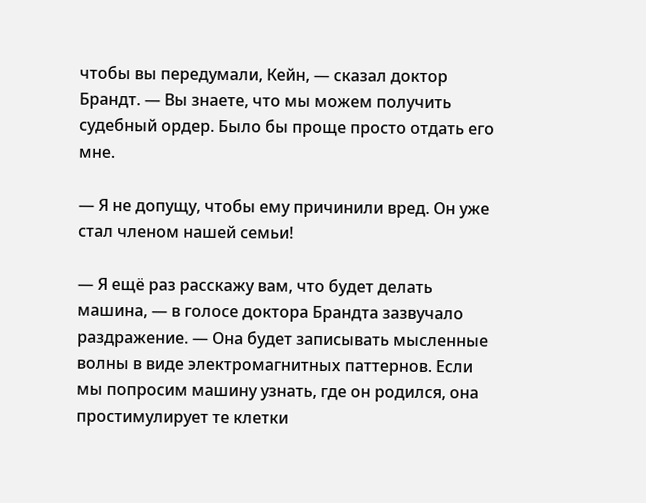чтобы вы передумали, Кейн, — сказал доктор Брандт. — Вы знаете, что мы можем получить судебный ордер. Было бы проще просто отдать его мне.

— Я не допущу, чтобы ему причинили вред. Он уже стал членом нашей семьи!

— Я ещё раз расскажу вам, что будет делать машина, — в голосе доктора Брандта зазвучало раздражение. — Она будет записывать мысленные волны в виде электромагнитных паттернов. Если мы попросим машину узнать, где он родился, она простимулирует те клетки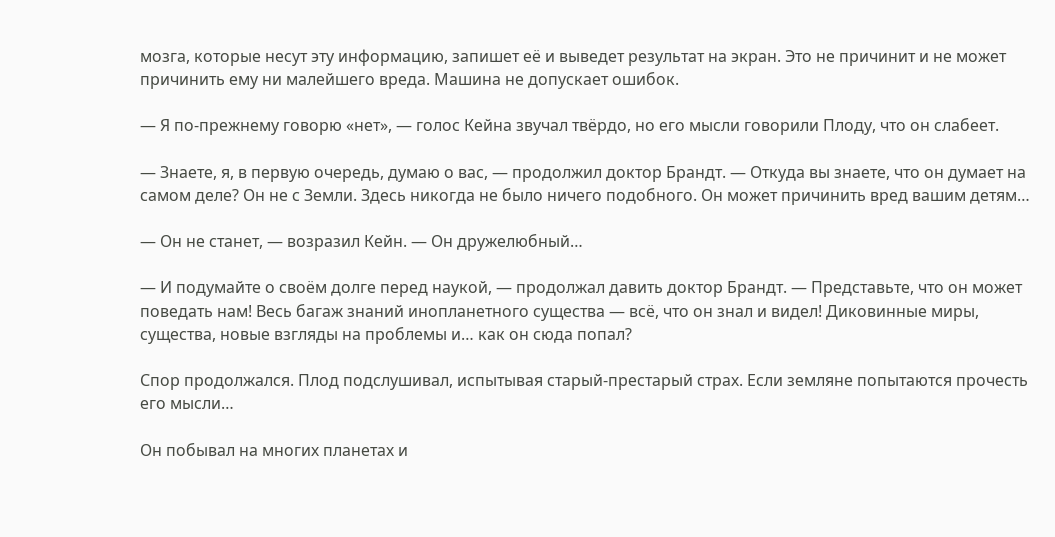мозга, которые несут эту информацию, запишет её и выведет результат на экран. Это не причинит и не может причинить ему ни малейшего вреда. Машина не допускает ошибок.

— Я по-прежнему говорю «нет», — голос Кейна звучал твёрдо, но его мысли говорили Плоду, что он слабеет.

— Знаете, я, в первую очередь, думаю о вас, — продолжил доктор Брандт. — Откуда вы знаете, что он думает на самом деле? Он не с Земли. Здесь никогда не было ничего подобного. Он может причинить вред вашим детям…

— Он не станет, — возразил Кейн. — Он дружелюбный…

— И подумайте о своём долге перед наукой, — продолжал давить доктор Брандт. — Представьте, что он может поведать нам! Весь багаж знаний инопланетного существа — всё, что он знал и видел! Диковинные миры, существа, новые взгляды на проблемы и… как он сюда попал?

Спор продолжался. Плод подслушивал, испытывая старый-престарый страх. Если земляне попытаются прочесть его мысли…

Он побывал на многих планетах и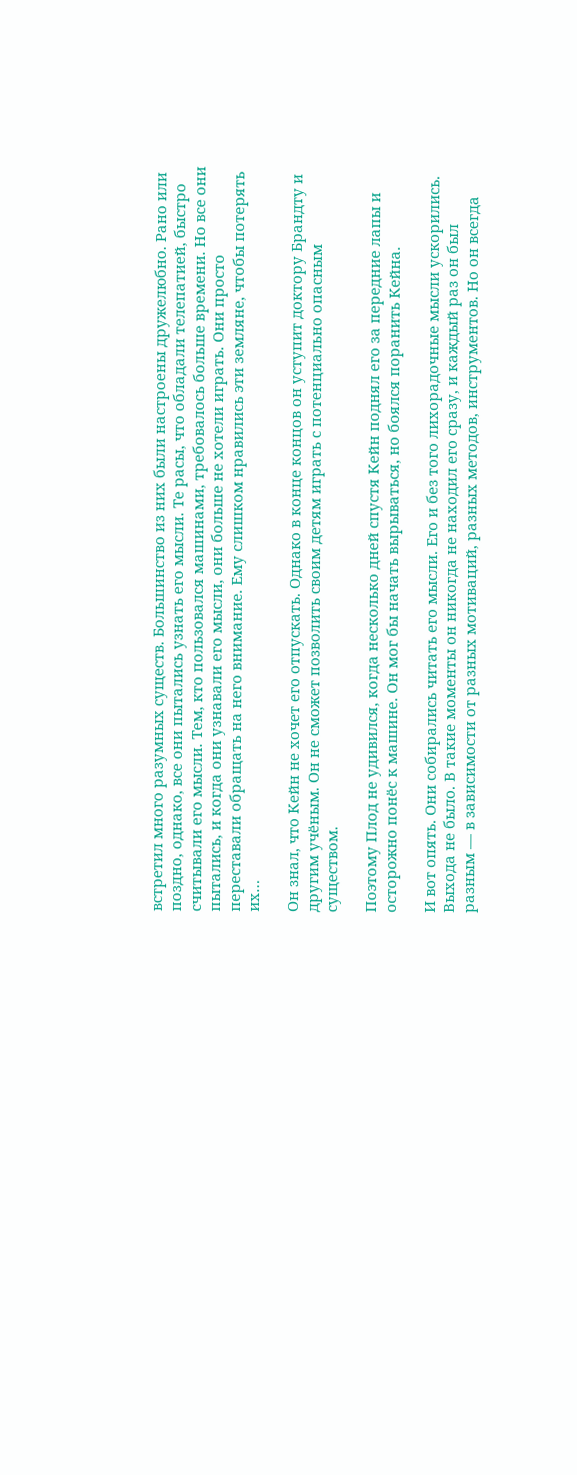встретил много разумных существ. Большинство из них были настроены дружелюбно. Рано или поздно, однако, все они пытались узнать его мысли. Те расы, что обладали телепатией, быстро считывали его мысли. Тем, кто пользовался машинами, требовалось больше времени. Но все они пытались, и когда они узнавали его мысли, они больше не хотели играть. Они просто переставали обращать на него внимание. Ему слишком нравились эти земляне, чтобы потерять их…

Он знал, что Кейн не хочет его отпускать. Однако в конце концов он уступит доктору Брандту и другим учёным. Он не сможет позволить своим детям играть с потенциально опасным существом.

Поэтому Плод не удивился, когда несколько дней спустя Кейн поднял его за передние лапы и осторожно понёс к машине. Он мог бы начать вырываться, но боялся поранить Кейна.

И вот опять. Они собирались читать его мысли. Его и без того лихорадочные мысли ускорились. Выхода не было. В такие моменты он никогда не находил его сразу, и каждый раз он был разным — в зависимости от разных мотиваций, разных методов, инструментов. Но он всегда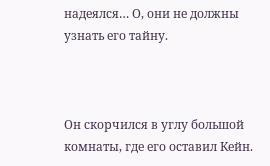надеялся… О, они не должны узнать его тайну.



Он скорчился в углу большой комнаты, где его оставил Кейн.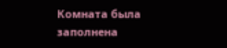Комната была заполнена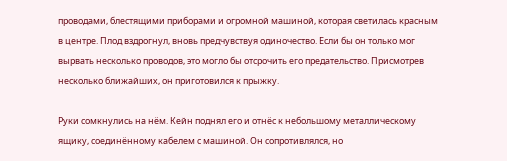проводами, блестящими приборами и огромной машиной, которая светилась красным в центре. Плод вздрогнул, вновь предчувствуя одиночество. Если бы он только мог вырвать несколько проводов, это могло бы отсрочить его предательство. Присмотрев несколько ближайших, он приготовился к прыжку.

Руки сомкнулись на нём. Кейн поднял его и отнёс к небольшому металлическому ящику, соединённому кабелем с машиной. Он сопротивлялся, но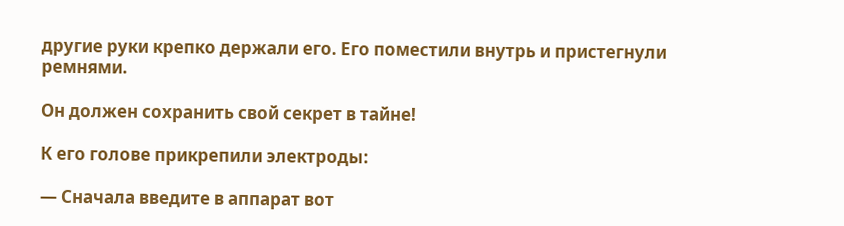другие руки крепко держали его. Его поместили внутрь и пристегнули ремнями.

Он должен сохранить свой секрет в тайне!

К его голове прикрепили электроды:

— Сначала введите в аппарат вот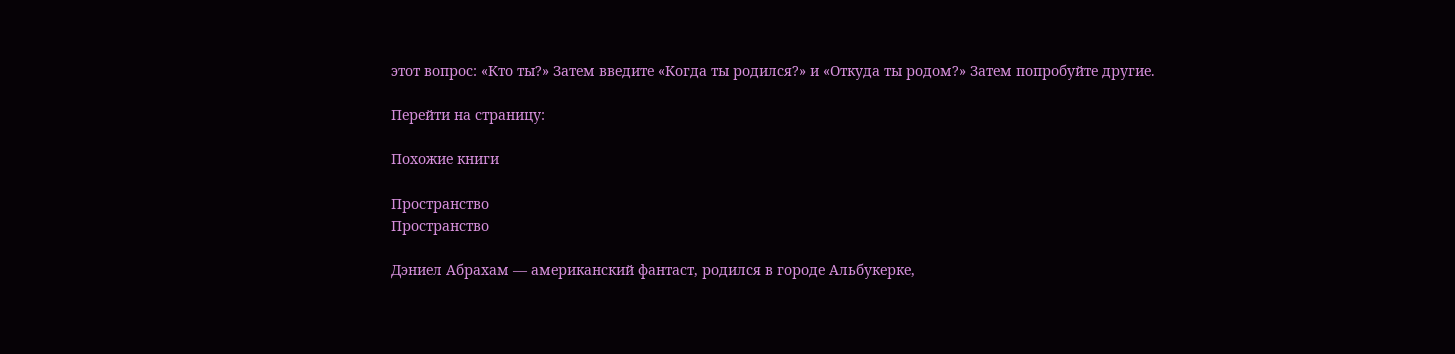этот вопрос: «Кто ты?» Затем введите «Когда ты родился?» и «Откуда ты родом?» Затем попробуйте другие.

Перейти на страницу:

Похожие книги

Пространство
Пространство

Дэниел Абрахам — американский фантаст, родился в городе Альбукерке,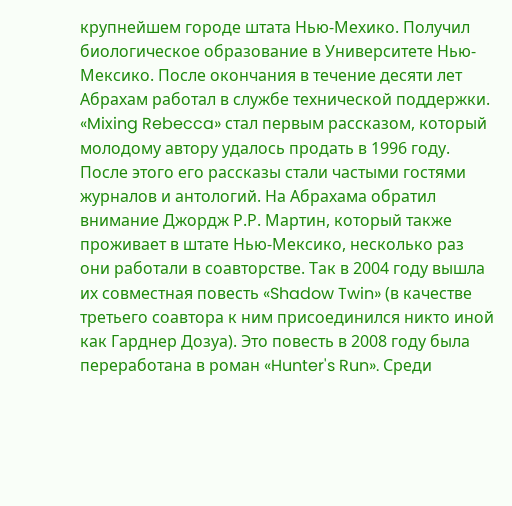крупнейшем городе штата Нью-Мехико. Получил биологическое образование в Университете Нью-Мексико. После окончания в течение десяти лет Абрахам работал в службе технической поддержки. «Mixing Rebecca» стал первым рассказом, который молодому автору удалось продать в 1996 году. После этого его рассказы стали частыми гостями журналов и антологий. На Абрахама обратил внимание Джордж Р.Р. Мартин, который также проживает в штате Нью-Мексико, несколько раз они работали в соавторстве. Так в 2004 году вышла их совместная повесть «Shadow Twin» (в качестве третьего соавтора к ним присоединился никто иной как Гарднер Дозуа). Это повесть в 2008 году была переработана в роман «Hunter's Run». Среди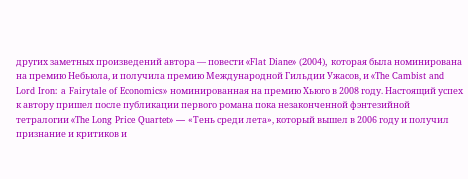других заметных произведений автора — повести «Flat Diane» (2004), которая была номинирована на премию Небьюла, и получила премию Международной Гильдии Ужасов, и «The Cambist and Lord Iron: a Fairytale of Economics» номинированная на премию Хьюго в 2008 году. Настоящий успех к автору пришел после публикации первого романа пока незаконченной фэнтезийной тетралогии «The Long Price Quartet» — «Тень среди лета», который вышел в 2006 году и получил признание и критиков и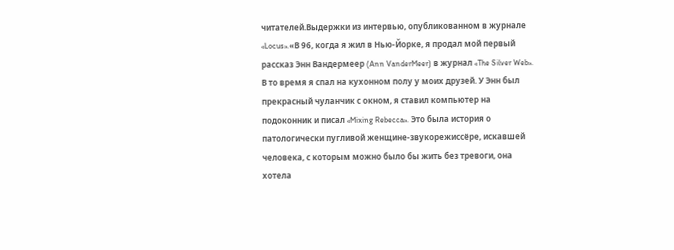читателей.Выдержки из интервью, опубликованном в журнале «Locus».«В 96, когда я жил в Нью-Йорке, я продал мой первый рассказ Энн Вандермеер (Ann VanderMeer) в журнал «The Silver Web». В то время я спал на кухонном полу у моих друзей. У Энн был прекрасный чуланчик с окном, я ставил компьютер на подоконник и писал «Mixing Rebecca». Это была история о патологически пугливой женщине-звукорежиссёре, искавшей человека, с которым можно было бы жить без тревоги, она хотела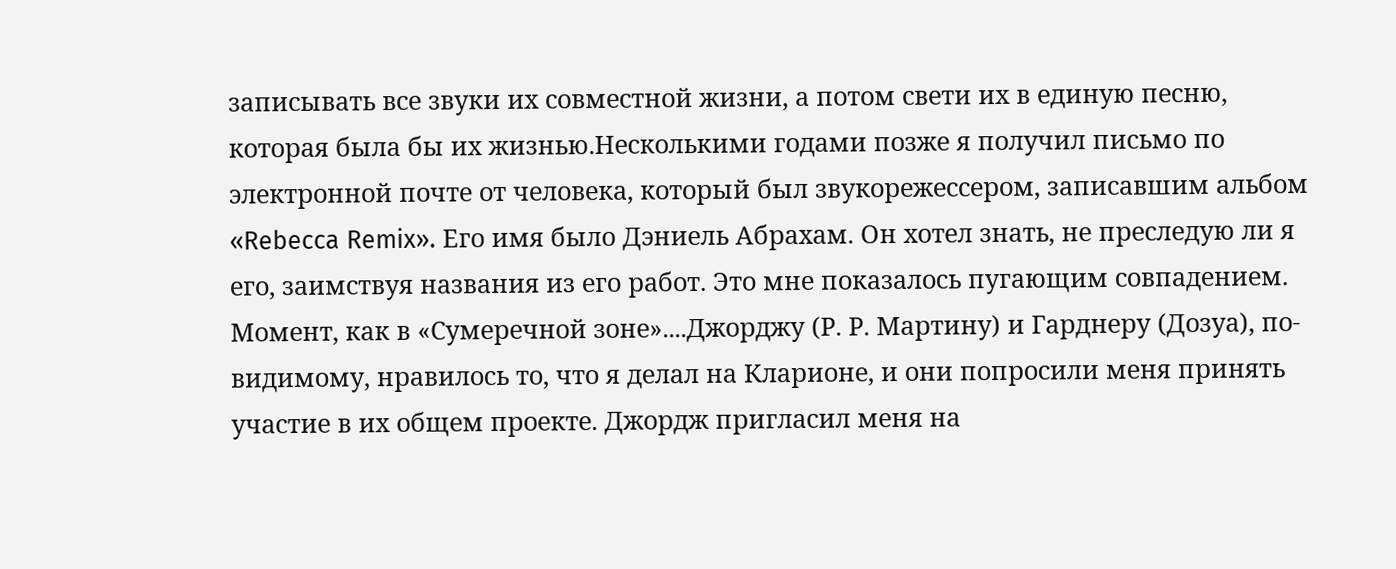записывать все звуки их совместной жизни, а потом свети их в единую песню, которая была бы их жизнью.Несколькими годами позже я получил письмо по электронной почте от человека, который был звукорежессером, записавшим альбом «Rebecca Remix». Его имя было Дэниель Абрахам. Он хотел знать, не преследую ли я его, заимствуя названия из его работ. Это мне показалось пугающим совпадением. Момент, как в «Сумеречной зоне»....Джорджу (Р. Р. Мартину) и Гарднеру (Дозуа), по-видимому, нравилось то, что я делал на Кларионе, и они попросили меня принять участие в их общем проекте. Джордж пригласил меня на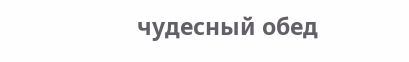чудесный обед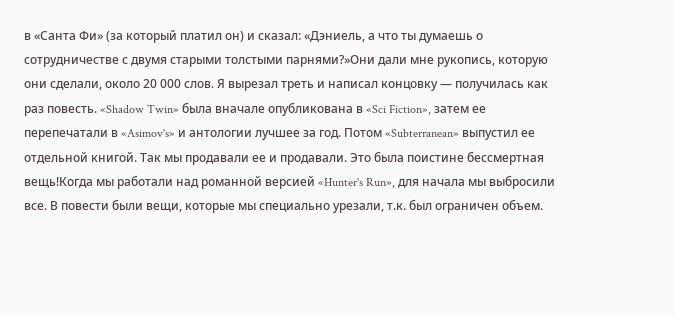в «Санта Фи» (за который платил он) и сказал: «Дэниель, а что ты думаешь о сотрудничестве с двумя старыми толстыми парнями?»Они дали мне рукопись, которую они сделали, около 20 000 слов. Я вырезал треть и написал концовку — получилась как раз повесть. «Shadow Twin» была вначале опубликована в «Sci Fiction», затем ее перепечатали в «Asimov's» и антологии лучшее за год. Потом «Subterranean» выпустил ее отдельной книгой. Так мы продавали ее и продавали. Это была поистине бессмертная вещь!Когда мы работали над романной версией «Hunter's Run», для начала мы выбросили все. В повести были вещи, которые мы специально урезали, т.к. был ограничен объем.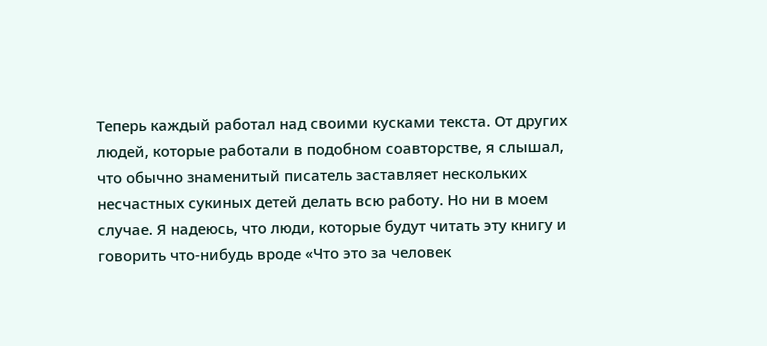Теперь каждый работал над своими кусками текста. От других людей, которые работали в подобном соавторстве, я слышал, что обычно знаменитый писатель заставляет нескольких несчастных сукиных детей делать всю работу. Но ни в моем случае. Я надеюсь, что люди, которые будут читать эту книгу и говорить что-нибудь вроде «Что это за человек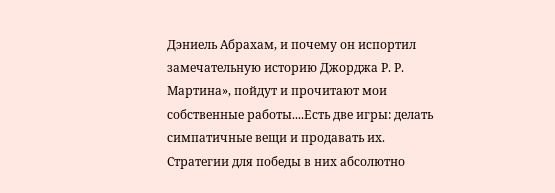Дэниель Абрахам, и почему он испортил замечательную историю Джорджа Р. Р. Мартина», пойдут и прочитают мои собственные работы....Есть две игры: делать симпатичные вещи и продавать их. Стратегии для победы в них абсолютно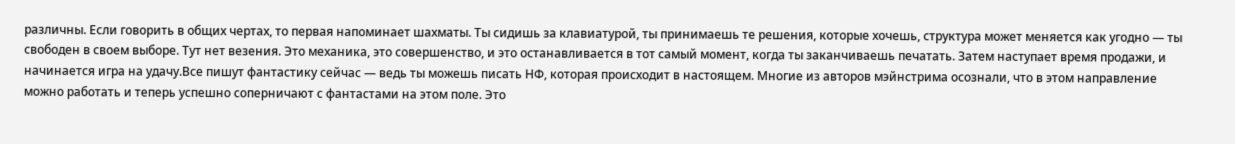различны. Если говорить в общих чертах, то первая напоминает шахматы. Ты сидишь за клавиатурой, ты принимаешь те решения, которые хочешь, структура может меняется как угодно — ты свободен в своем выборе. Тут нет везения. Это механика, это совершенство, и это останавливается в тот самый момент, когда ты заканчиваешь печатать. Затем наступает время продажи, и начинается игра на удачу.Все пишут фантастику сейчас — ведь ты можешь писать НФ, которая происходит в настоящем. Многие из авторов мэйнстрима осознали, что в этом направление можно работать и теперь успешно соперничают с фантастами на этом поле. Это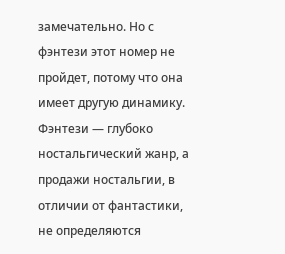замечательно. Но с фэнтези этот номер не пройдет, потому что она имеет другую динамику. Фэнтези — глубоко ностальгический жанр, а продажи ностальгии, в отличии от фантастики, не определяются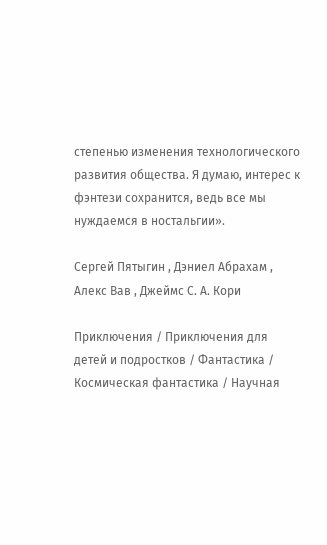степенью изменения технологического развития общества. Я думаю, интерес к фэнтези сохранится, ведь все мы нуждаемся в ностальгии».

Сергей Пятыгин , Дэниел Абрахам , Алекс Вав , Джеймс С. А. Кори

Приключения / Приключения для детей и подростков / Фантастика / Космическая фантастика / Научная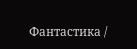Фантастика /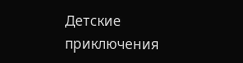Детские приключения